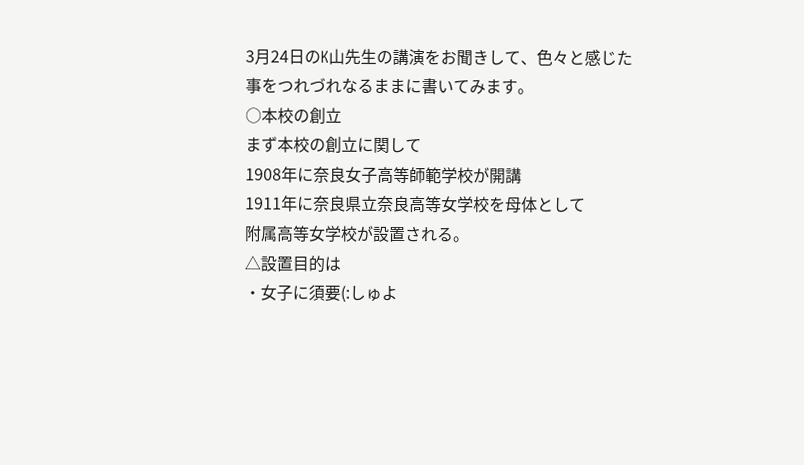3月24日のK山先生の講演をお聞きして、色々と感じた
事をつれづれなるままに書いてみます。
○本校の創立
まず本校の創立に関して
1908年に奈良女子高等師範学校が開講
1911年に奈良県立奈良高等女学校を母体として
附属高等女学校が設置される。
△設置目的は
・女子に須要(:しゅよ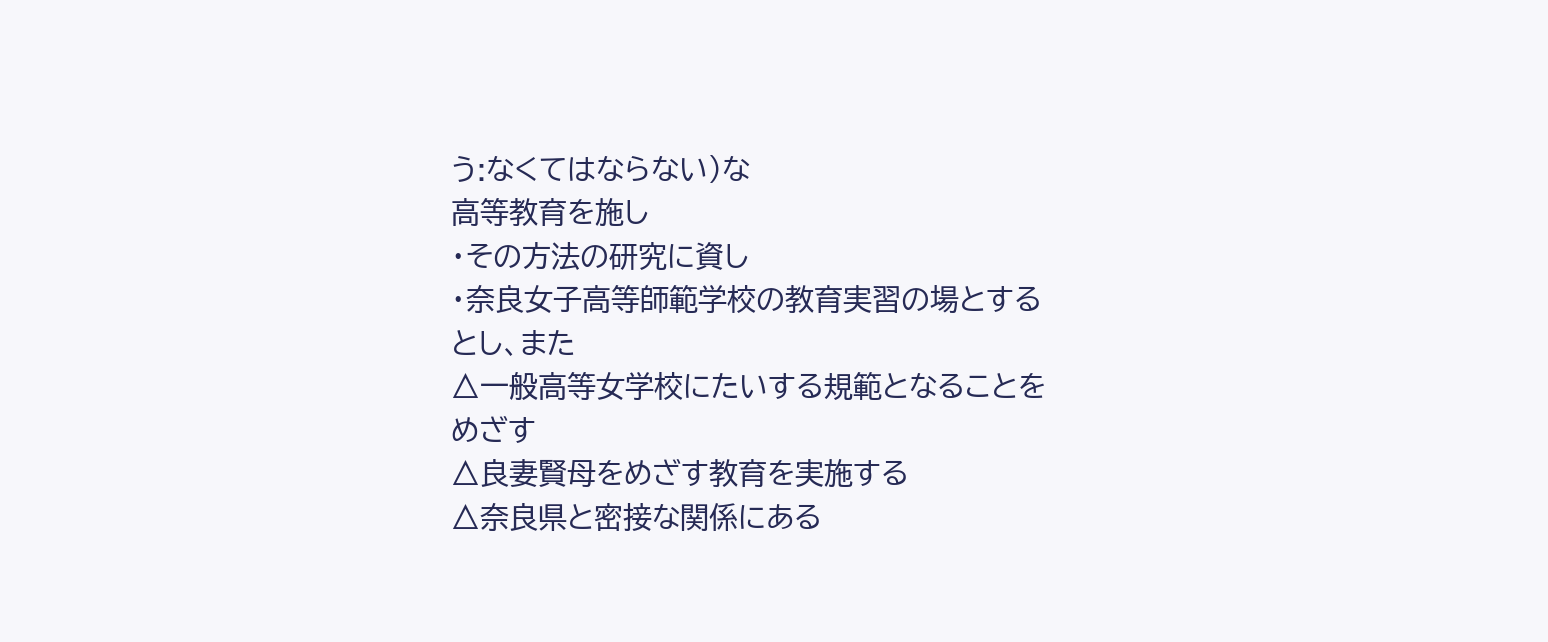う:なくてはならない)な
高等教育を施し
・その方法の研究に資し
・奈良女子高等師範学校の教育実習の場とする
とし、また
△一般高等女学校にたいする規範となることを
めざす
△良妻賢母をめざす教育を実施する
△奈良県と密接な関係にある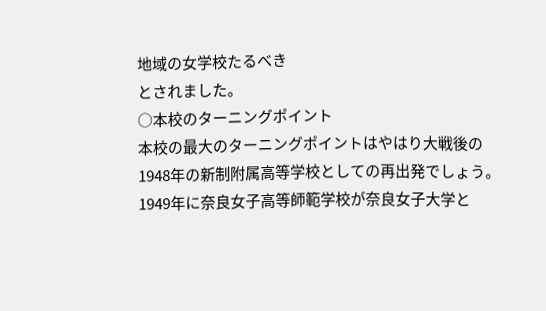地域の女学校たるべき
とされました。
○本校のターニングポイント
本校の最大のターニングポイントはやはり大戦後の
1948年の新制附属高等学校としての再出発でしょう。
1949年に奈良女子高等師範学校が奈良女子大学と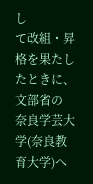し
て改組・昇格を果たしたときに、文部省の
奈良学芸大学(奈良教育大学)へ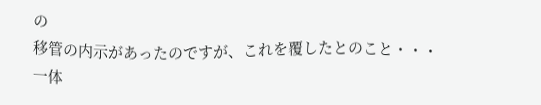の
移管の内示があったのですが、これを覆したとのこと・・・
一体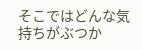そこではどんな気持ちがぶつか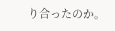り合ったのか。